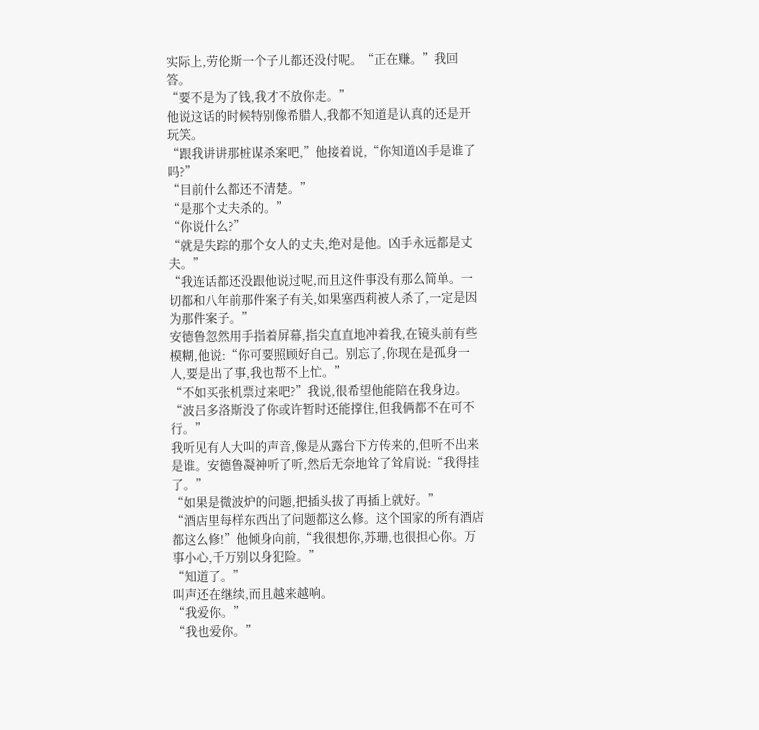实际上,劳伦斯一个子儿都还没付呢。“正在赚。”我回答。
“要不是为了钱,我才不放你走。”
他说这话的时候特别像希腊人,我都不知道是认真的还是开玩笑。
“跟我讲讲那桩谋杀案吧,”他接着说,“你知道凶手是谁了吗?”
“目前什么都还不清楚。”
“是那个丈夫杀的。”
“你说什么?”
“就是失踪的那个女人的丈夫,绝对是他。凶手永远都是丈夫。”
“我连话都还没跟他说过呢,而且这件事没有那么简单。一切都和八年前那件案子有关,如果塞西莉被人杀了,一定是因为那件案子。”
安德鲁忽然用手指着屏幕,指尖直直地冲着我,在镜头前有些模糊,他说:“你可要照顾好自己。别忘了,你现在是孤身一人,要是出了事,我也帮不上忙。”
“不如买张机票过来吧?”我说,很希望他能陪在我身边。
“波吕多洛斯没了你或许暂时还能撑住,但我俩都不在可不行。”
我听见有人大叫的声音,像是从露台下方传来的,但听不出来是谁。安德鲁凝神听了听,然后无奈地耸了耸肩说:“我得挂了。”
“如果是微波炉的问题,把插头拔了再插上就好。”
“酒店里每样东西出了问题都这么修。这个国家的所有酒店都这么修!”他倾身向前,“我很想你,苏珊,也很担心你。万事小心,千万别以身犯险。”
“知道了。”
叫声还在继续,而且越来越响。
“我爱你。”
“我也爱你。”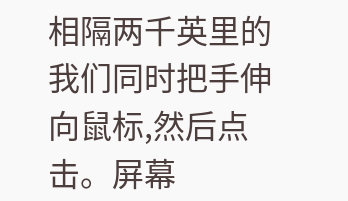相隔两千英里的我们同时把手伸向鼠标,然后点击。屏幕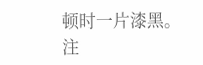顿时一片漆黑。
注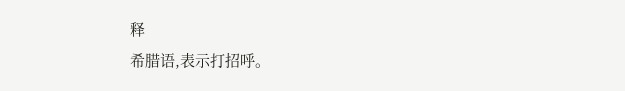释
希腊语,表示打招呼。